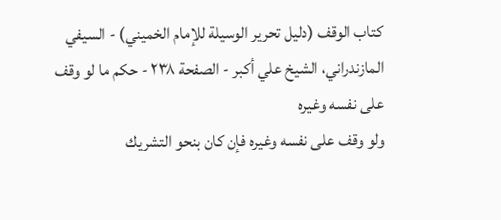كتاب الوقف (دليل تحرير الوسيلة للإمام الخميني) - السيفي المازندراني، الشيخ علي أكبر - الصفحة ٢٣٨ - حكم ما لو وقف على نفسه وغيره
ولو وقف على نفسه وغيره فإن كان بنحو التشريك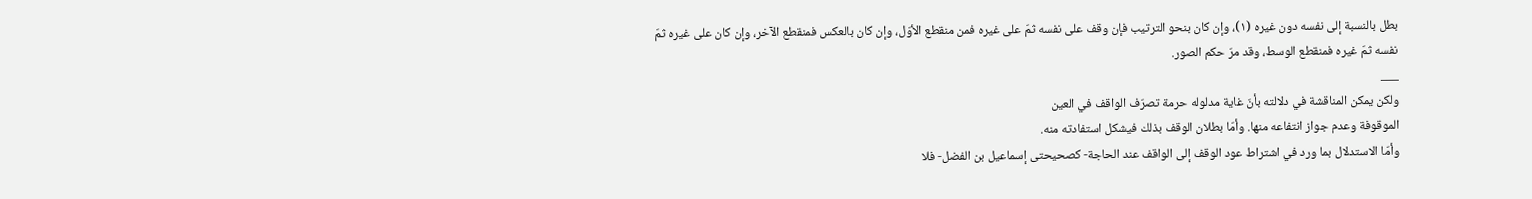بطل بالنسبة إلى نفسه دون غيره (١)، وإن كان بنحو الترتيب فإن وقف على نفسه ثمّ على غيره فمن منقطع الأوّل، وإن كان بالعكس فمنقطع الآخر، وإن كان على غيره ثمّ نفسه ثمّ غيره فمنقطع الوسط، وقد مرّ حكم الصور.
___
ولكن يمكن المناقشة في دلالته بأنّ غاية مدلوله حرمة تصرّف الواقف في العين
الموقوفة وعدم جواز انتفاعه منها. وأمّا بطلان الوقف بذلك فيشكل استفادته منه.
وأمّا الاستدلال بما ورد في اشتراط عود الوقف إلى الواقف عند الحاجة- كصحيحتى إسماعيل بن الفضل- فلا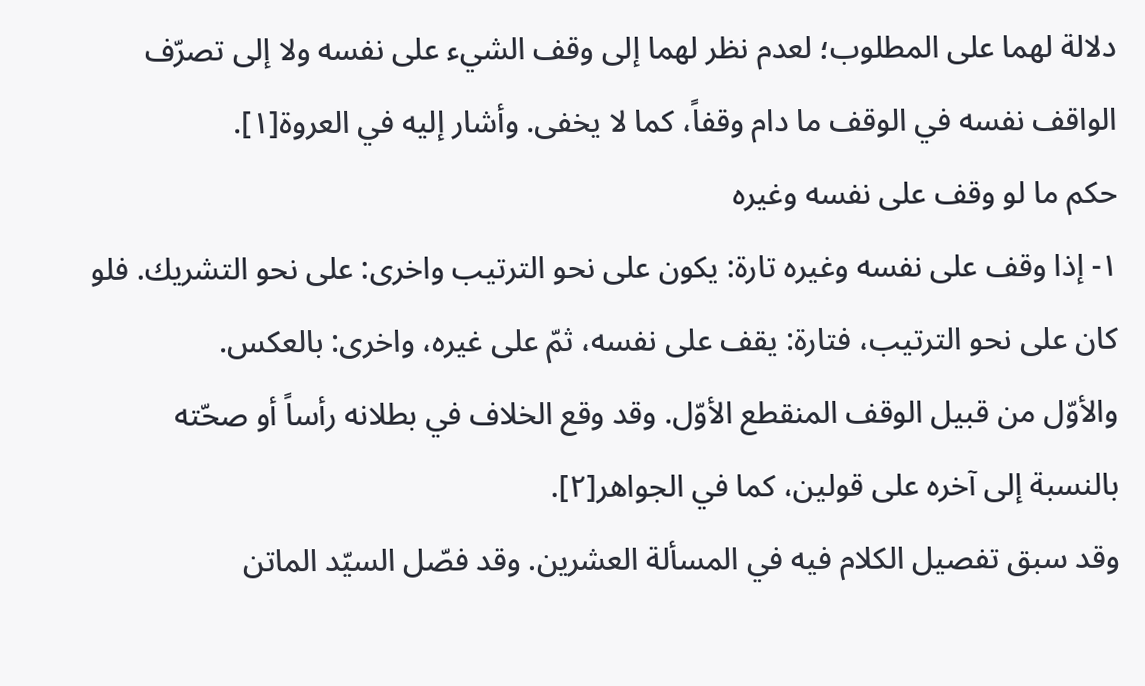دلالة لهما على المطلوب؛ لعدم نظر لهما إلى وقف الشيء على نفسه ولا إلى تصرّف الواقف نفسه في الوقف ما دام وقفاً، كما لا يخفى. وأشار إليه في العروة[١].
حكم ما لو وقف على نفسه وغيره
١- إذا وقف على نفسه وغيره تارة: يكون على نحو الترتيب واخرى: على نحو التشريك. فلو كان على نحو الترتيب، فتارة: يقف على نفسه، ثمّ على غيره، واخرى: بالعكس.
والأوّل من قبيل الوقف المنقطع الأوّل. وقد وقع الخلاف في بطلانه رأساً أو صحّته بالنسبة إلى آخره على قولين، كما في الجواهر[٢].
وقد سبق تفصيل الكلام فيه في المسألة العشرين. وقد فصّل السيّد الماتن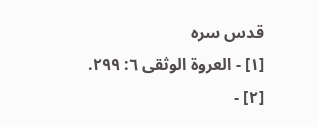قدس سره
[١] - العروة الوثقى ٦: ٢٩٩.
[٢] -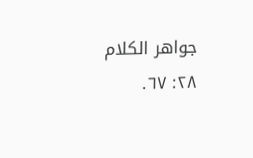جواهر الكلام ٢٨: ٦٧.